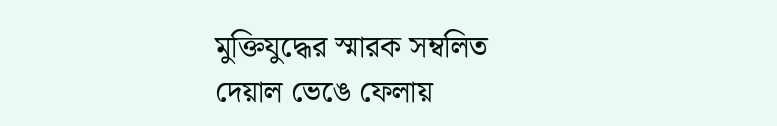মুক্তিযুদ্ধের স্মারক সম্বলিত দেয়াল ভেঙে ফেলায়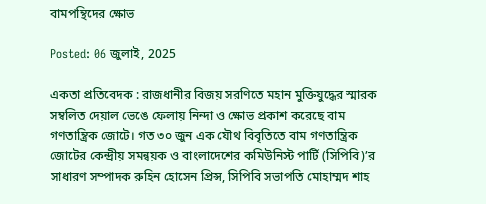বামপন্থিদের ক্ষোভ

Posted: 06 জুলাই, 2025

একতা প্রতিবেদক : রাজধানীর বিজয় সরণিতে মহান মুক্তিযুদ্ধের স্মারক সম্বলিত দেয়াল ভেঙে ফেলায় নিন্দা ও ক্ষোভ প্রকাশ করেছে বাম গণতান্ত্রিক জোটে। গত ৩০ জুন এক যৌথ বিবৃতিতে বাম গণতান্ত্রিক জোটের কেন্দ্রীয় সমন্বয়ক ও বাংলাদেশের কমিউনিস্ট পার্টি (সিপিবি)’র সাধারণ সম্পাদক রুহিন হোসেন প্রিন্স, সিপিবি সভাপতি মোহাম্মদ শাহ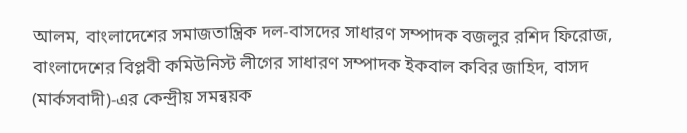আলম, বাংলাদেশের সমাজতান্ত্রিক দল-বাসদের সাধারণ সম্পাদক বজলুর রশিদ ফিরোজ, বাংলাদেশের বিপ্লবী কমিউনিস্ট লীগের সাধারণ সম্পাদক ইকবাল কবির জাহিদ, বাসদ (মার্কসবাদী)-এর কেন্দ্রীয় সমন্বয়ক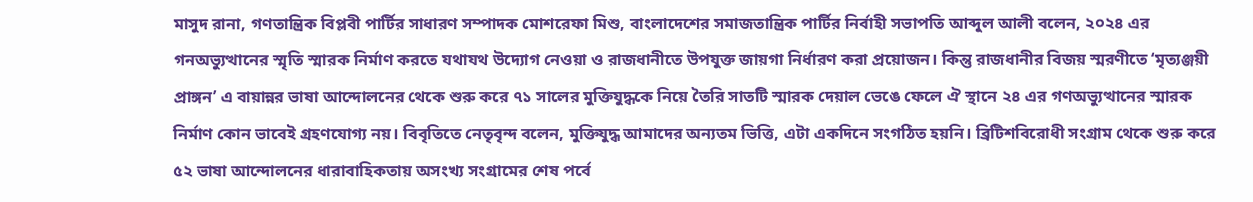মাসুদ রানা, গণতান্ত্রিক বিপ্লবী পার্টির সাধারণ সম্পাদক মোশরেফা মিশু, বাংলাদেশের সমাজতান্ত্রিক পার্টির নির্বাহী সভাপতি আব্দুল আলী বলেন, ২০২৪ এর গনঅভ্যুত্থানের স্মৃতি স্মারক নির্মাণ করতে যথাযথ উদ্যোগ নেওয়া ও রাজধানীতে উপযুক্ত জায়গা নির্ধারণ করা প্রয়োজন। কিন্তু রাজধানীর বিজয় স্মরণীতে ‘মৃত্যঞ্জয়ী প্রাঙ্গন’ এ বায়ান্নর ভাষা আন্দোলনের থেকে শুরু করে ৭১ সালের মুক্তিযুদ্ধকে নিয়ে তৈরি সাতটি স্মারক দেয়াল ভেঙে ফেলে ঐ স্থানে ২৪ এর গণঅভ্যুত্থানের স্মারক নির্মাণ কোন ভাবেই গ্রহণযোগ্য নয়। বিবৃতিতে নেতৃবৃন্দ বলেন, মুক্তিযুদ্ধ আমাদের অন্যতম ভিত্তি, এটা একদিনে সংগঠিত হয়নি। ব্রিটিশবিরোধী সংগ্রাম থেকে শুরু করে ৫২ ভাষা আন্দোলনের ধারাবাহিকতায় অসংখ্য সংগ্রামের শেষ পর্বে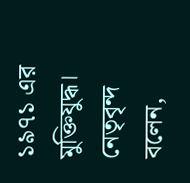১৯৭১ এর মুক্তিযুদ্ধ। নেতৃবৃন্দ বলেন,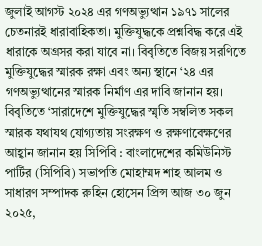জুলাই আগস্ট ২০২৪ এর গণঅভ্যুত্থান ১৯৭১ সালের চেতনারই ধারাবাহিকতা। মুক্তিযুদ্ধকে প্রশ্নবিদ্ধ করে এই ধারাকে অগ্রসর করা যাবে না। বিবৃতিতে বিজয় সরণিতে মুক্তিযুদ্ধের স্মারক রক্ষা এবং অন্য স্থানে ‘২৪ এর গণঅভ্যুত্থানের স্মারক নির্মাণ এর দাবি জানান হয়। বিবৃতিতে ‘সারাদেশে মুক্তিযুদ্ধের স্মৃতি সম্বলিত সকল স্মারক যথাযথ যোগ্যতায় সংরক্ষণ ও রক্ষণাবেক্ষণের আহ্বান জানান হয় সিপিবি : বাংলাদেশের কমিউনিস্ট পার্টির (সিপিবি) সভাপতি মোহাম্মদ শাহ আলম ও সাধারণ সম্পাদক রুহিন হোসেন প্রিন্স আজ ৩০ জুন ২০২৫,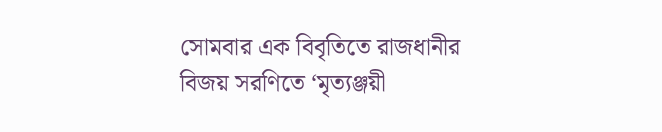সোমবার এক বিবৃতিতে রাজধানীর বিজয় সরণিতে ‘মৃত্যঞ্জয়ী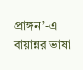প্রাঙ্গন’-এ বায়ান্নর ভাষা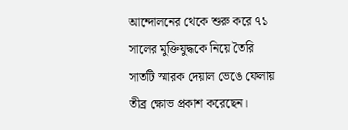আন্দোলনের থেকে শুরু করে ৭১ সালের মুক্তিযুদ্ধকে নিয়ে তৈরি সাতটি স্মারক দেয়াল ভেঙে ফেলায় তীব্র ক্ষোভ প্রকাশ করেছেন।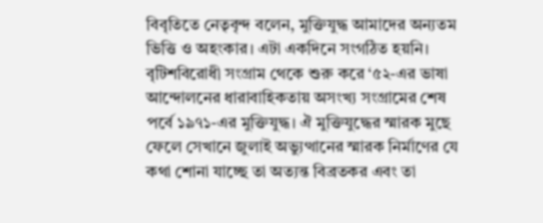বিবৃতিতে নেতৃবৃন্দ বলেন, মুক্তিযুদ্ধ আমাদের অন্যতম ভিত্তি ও অহংকার। এটা একদিনে সংগঠিত হয়নি। বৃটিশবিরোধী সংগ্রাম থেকে শুরু করে ‘৫২-এর ভাষা আন্দোলনের ধারাবাহিকতায় অসংখ্য সংগ্রামের শেষ পর্বে ১৯৭১-এর মুক্তিযুদ্ধ। ঐ মুক্তিযুদ্ধের স্মারক মুছে ফেলে সেখানে জুলাই অভ্যুত্থানের স্মারক নির্মাণের যে কথা শোনা যাচ্ছে তা অত্যন্ত বিব্রতকর এবং তা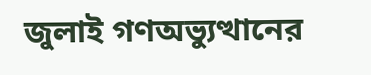জুলাই গণঅভ্যুত্থানের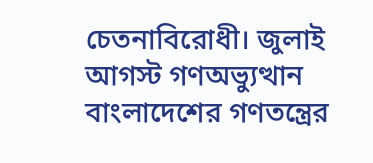চেতনাবিরোধী। জুলাই আগস্ট গণঅভ্যুত্থান বাংলাদেশের গণতন্ত্রের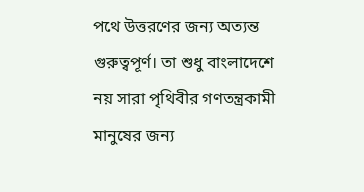পথে উত্তরণের জন্য অত্যন্ত গুরুত্বপূর্ণ। তা শুধু বাংলাদেশে নয় সারা পৃথিবীর গণতন্ত্রকামী মানুষের জন্য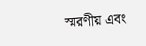স্মরণীয় এবং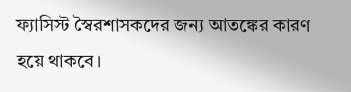ফ্যাসিস্ট স্বৈরশাসকদের জন্য আতঙ্কের কারণ হয়ে থাকবে।